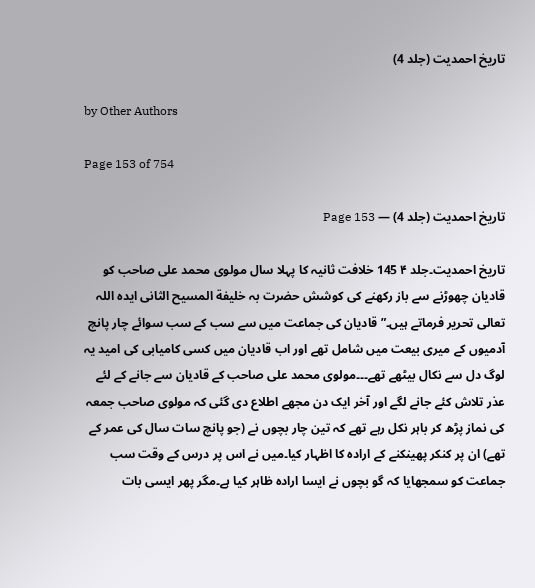تاریخ احمدیت (جلد 4)

by Other Authors

Page 153 of 754

تاریخ احمدیت (جلد 4) — Page 153

تاریخ احمدیت۔جلد ۴ 145 خلافت ثانیہ کا پہلا سال مولوی محمد علی صاحب کو قادیان چھوڑنے سے باز رکھنے کی کوشش حضرت بہ خليفة المسيح الثانی ایدہ اللہ تعالی تحریر فرماتے ہیں۔”قادیان کی جماعت میں سے سب کے سب سوائے چار پانچ آدمیوں کے میری بیعت میں شامل تھے اور اب قادیان میں کسی کامیابی کی امید یہ لوگ دل سے نکال بیٹھے تھے۔۔۔مولوی محمد علی صاحب کے قادیان سے جانے کے لئے عذر تلاش کئے جانے لگے اور آخر ایک دن مجھے اطلاع دی گئی کہ مولوی صاحب جمعہ کی نماز پڑھ کر باہر نکل رہے تھے کہ تین چار بچوں نے (جو پانچ سات سال کی عمر کے تھے) ان پر کنکر پھینکنے کے ارادہ کا اظہار کیا۔میں نے اس پر درس کے وقت سب جماعت کو سمجھایا کہ گو بچوں نے ایسا ارادہ ظاہر کیا ہے۔مگر پھر ایسی بات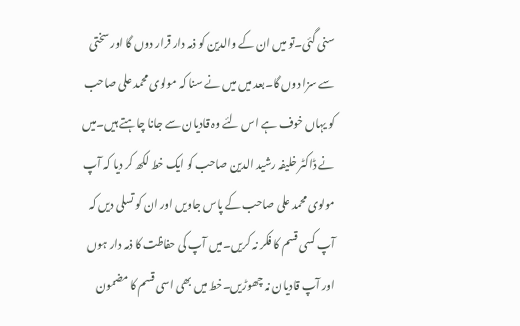سنی گئی۔تو میں ان کے والدین کو ذمہ دار قرار دوں گا اور سختی سے سزا دوں گا۔بعد میں میں نے سنا کہ مولوی محمد علی صاحب کو یہاں خوف ہے اس لئے وہ قادیان سے جانا چاہتے ہیں۔میں نے ڈاکٹر خلیفہ رشید الدین صاحب کو ایک خط لکھ کر دیا کہ آپ مولوی محمد علی صاحب کے پاس جاویں اور ان کو تسلی دیں کہ آپ کسی قسم کا فکر نہ کریں۔میں آپ کی حفاظت کا ذمہ دار ہوں اور آپ قادیان نہ چھوڑیں۔خط میں بھی اسی قسم کا مضمون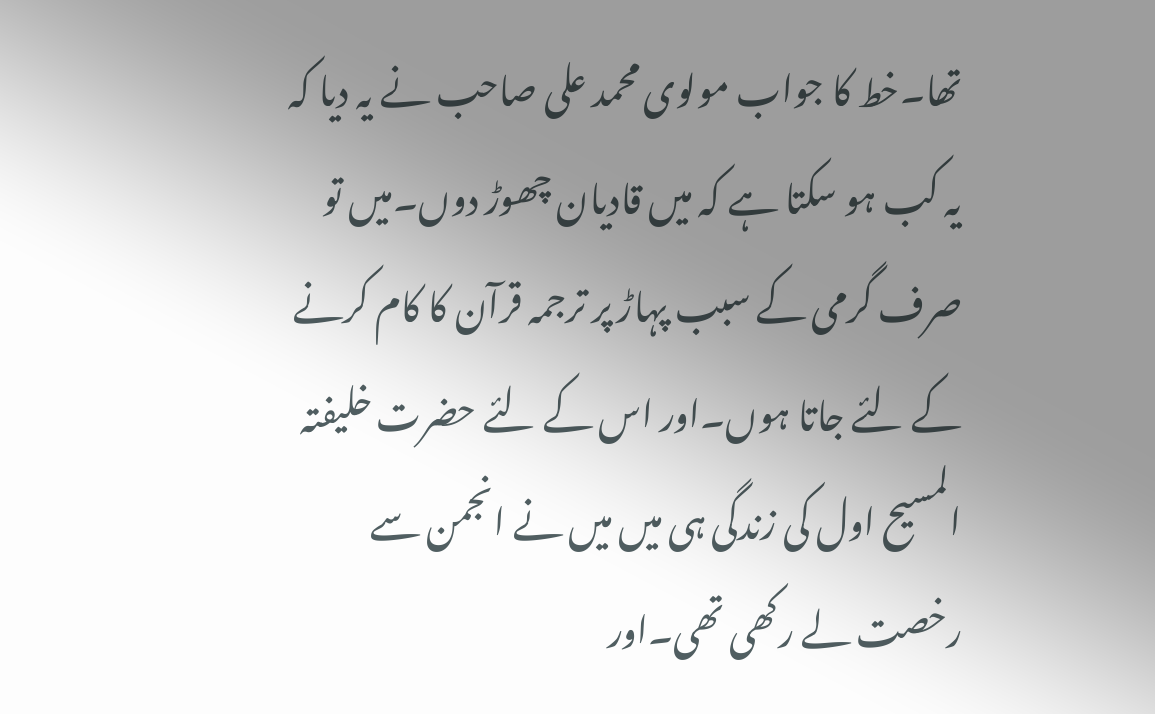تھا۔خط کا جواب مولوی محمد علی صاحب نے یہ دیا کہ یہ کب ہو سکتا ہے کہ میں قادیان چھوڑ دوں۔میں تو صرف گرمی کے سبب پہاڑ پر ترجمہ قرآن کا کام کرنے کے لئے جاتا ہوں۔اور اس کے لئے حضرت خلیفتہ المسیح اول کی زندگی ہی میں میں نے انجمن سے رخصت لے رکھی تھی۔اور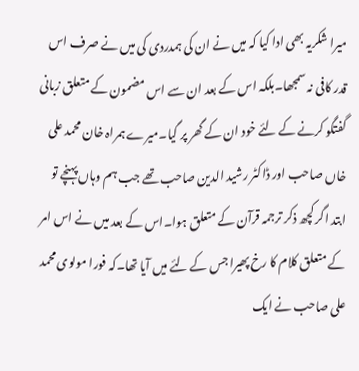میرا شکریہ بھی ادا کیا کہ میں نے ان کی ہمدردی کی میں نے صرف اس قدر کافی نہ سمجھا۔بلکہ اس کے بعد ان سے اس مضمون کے متعلق زبانی گفتگو کرنے کے لئے خود ان کے گھر پر گیا۔میرے ہمراہ خان محمد علی خاں صاحب اور ڈاکٹر رشید الدین صاحب تھے جب ہم وہاں پہنچے تو ابتد اگر کچھ ذکر ترجمہ قرآن کے متعلق ہوا۔اس کے بعد میں نے اس امر کے متعلق کلام کا رخ پھیرا جس کے لئے میں آیا تھا۔کہ فورا مولوی محمد علی صاحب نے ایک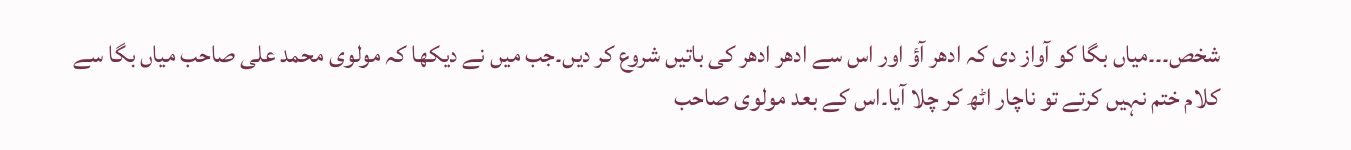شخص۔۔۔میاں بگا کو آواز دی کہ ادھر آؤ اور اس سے ادھر ادھر کی باتیں شروع کر دیں۔جب میں نے دیکھا کہ مولوی محمد علی صاحب میاں بگا سے کلام ختم نہیں کرتے تو ناچار اٹھ کر چلا آیا۔اس کے بعد مولوی صاحب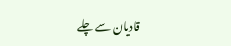قادیان سے چلے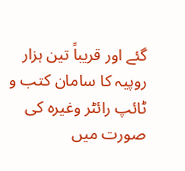گئے اور قریباً تین ہزار روپیہ کا سامان کتب و ٹائپ رائٹر وغیرہ کی صورت میں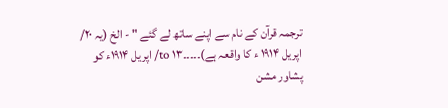ترجمہ قرآن کے نام سے اپنے ساتھ لے گئے " - الخ (یہ ۲۰/ اپریل ۱۹۱۴ ء کا واقعہ ہے)۔۔۔۔۔to ۱۳/ اپریل ۱۹۱۴ء کو پشاور مشن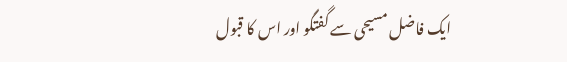ایک فاضل مسیحی سے گفتگو اور اس کا قبول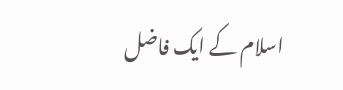اسلام کے ایک فاضل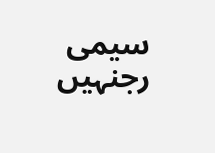سیمی رجنہیں